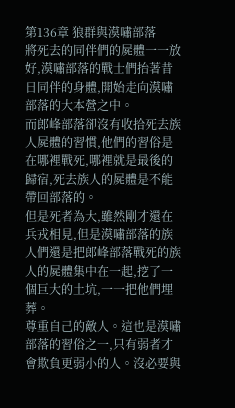第136章 狼群與漠嘯部落
將死去的同伴們的屍體一一放好,漠嘯部落的戰士們抬著昔日同伴的身體,開始走向漠嘯部落的大本營之中。
而郎峰部落卻沒有收拾死去族人屍體的習慣,他們的習俗是在哪裡戰死,哪裡就是最後的歸宿,死去族人的屍體是不能帶回部落的。
但是死者為大,雖然剛才還在兵戎相見,但是漠嘯部落的族人們還是把郎峰部落戰死的族人的屍體集中在一起,挖了一個巨大的土坑,一一把他們埋葬。
尊重自己的敵人。這也是漠嘯部落的習俗之一,只有弱者才會欺負更弱小的人。沒必要與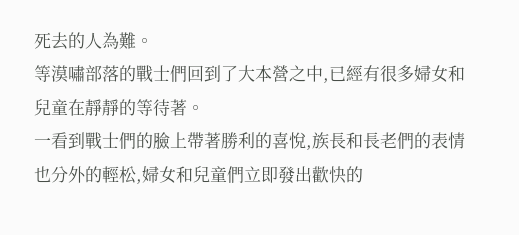死去的人為難。
等漠嘯部落的戰士們回到了大本營之中,已經有很多婦女和兒童在靜靜的等待著。
一看到戰士們的臉上帶著勝利的喜悅,族長和長老們的表情也分外的輕松,婦女和兒童們立即發出歡快的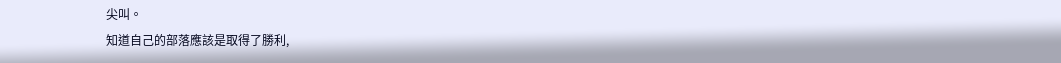尖叫。
知道自己的部落應該是取得了勝利,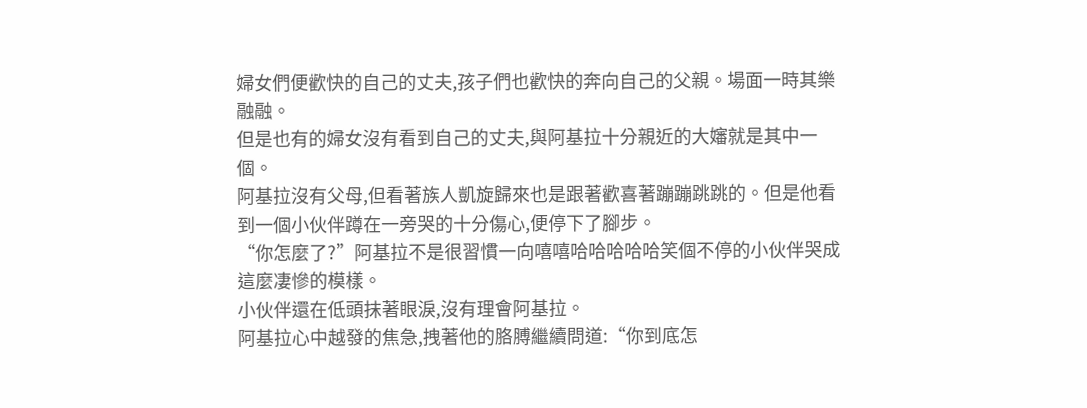婦女們便歡快的自己的丈夫,孩子們也歡快的奔向自己的父親。場面一時其樂融融。
但是也有的婦女沒有看到自己的丈夫,與阿基拉十分親近的大嬸就是其中一個。
阿基拉沒有父母,但看著族人凱旋歸來也是跟著歡喜著蹦蹦跳跳的。但是他看到一個小伙伴蹲在一旁哭的十分傷心,便停下了腳步。
“你怎麼了?”阿基拉不是很習慣一向嘻嘻哈哈哈哈哈笑個不停的小伙伴哭成這麼凄慘的模樣。
小伙伴還在低頭抹著眼淚,沒有理會阿基拉。
阿基拉心中越發的焦急,拽著他的胳膊繼續問道:“你到底怎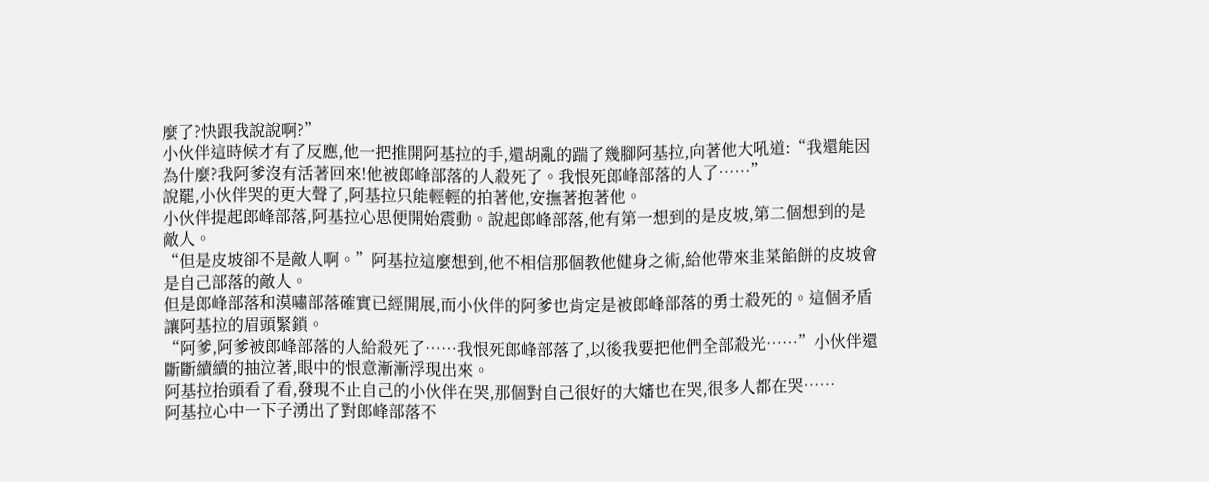麼了?快跟我說說啊?”
小伙伴這時候才有了反應,他一把推開阿基拉的手,還胡亂的踹了幾腳阿基拉,向著他大吼道:“我還能因為什麼?我阿爹沒有活著回來!他被郎峰部落的人殺死了。我恨死郎峰部落的人了……”
說罷,小伙伴哭的更大聲了,阿基拉只能輕輕的拍著他,安撫著抱著他。
小伙伴提起郎峰部落,阿基拉心思便開始震動。說起郎峰部落,他有第一想到的是皮坡,第二個想到的是敵人。
“但是皮坡卻不是敵人啊。”阿基拉這麼想到,他不相信那個教他健身之術,給他帶來韭菜餡餅的皮坡會是自己部落的敵人。
但是郎峰部落和漠嘯部落確實已經開展,而小伙伴的阿爹也肯定是被郎峰部落的勇士殺死的。這個矛盾讓阿基拉的眉頭緊鎖。
“阿爹,阿爹被郎峰部落的人給殺死了……我恨死郎峰部落了,以後我要把他們全部殺光……”小伙伴還斷斷續續的抽泣著,眼中的恨意漸漸浮現出來。
阿基拉抬頭看了看,發現不止自己的小伙伴在哭,那個對自己很好的大嬸也在哭,很多人都在哭……
阿基拉心中一下子湧出了對郎峰部落不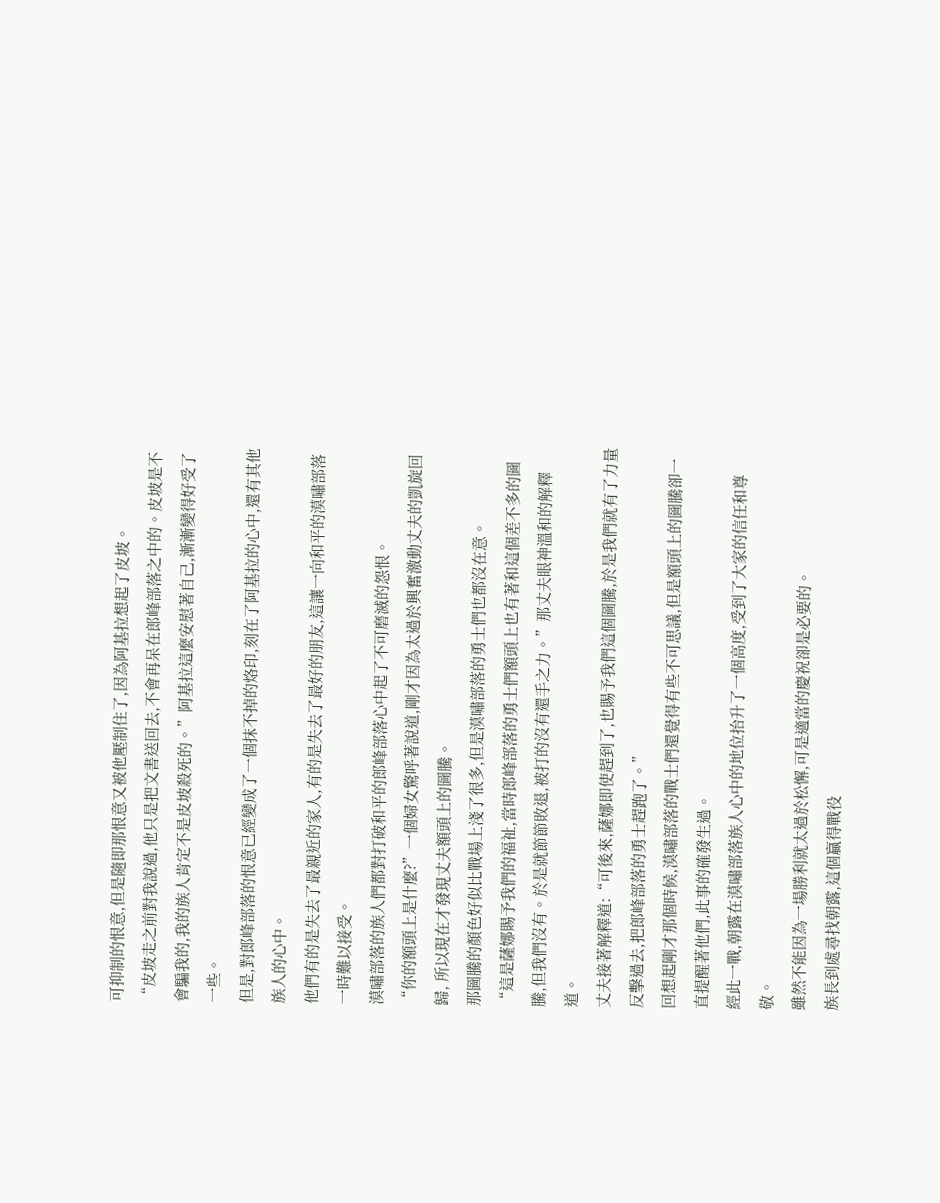可抑制的恨意,但是隨即那恨意又被他壓制住了,因為阿基拉想起了皮坡。
“皮坡走之前對我說過,他只是把文書送回去,不會再呆在郎峰部落之中的。皮坡是不會騙我的,我的族人肯定不是皮坡殺死的。”阿基拉這麼安慰著自己,漸漸變得好受了一些。
但是,對郎峰部落的恨意已經變成了一個抹不掉的烙印,刻在了阿基拉的心中,還有其他族人的心中。
他們有的是失去了最親近的家人,有的是失去了最好的朋友,這讓一向和平的漠嘯部落一時難以接受。
漠嘯部落的族人們都對打破和平的郎峰部落心中起了不可磨滅的怨恨。
“你的額頭上是什麼?”一個婦女驚呼著說道,剛才因為太過於興奮激動丈夫的凱旋回歸, 所以現在才發現丈夫額頭上的圖騰。
那圖騰的顏色好似比戰場上淺了很多,但是漠嘯部落的勇士們也都沒在意。
“這是薩娜賜予我們的福祉,當時郎峰部落的勇士們額頭上也有著和這個差不多的圖騰,但我們沒有。於是就節節敗退,被打的沒有還手之力。”那丈夫眼神溫和的解釋道。
丈夫接著解釋道:“可後來,薩娜即使趕到了,也賜予我們這個圖騰,於是我們就有了力量反擊過去,把郎峰部落的勇士趕跑了。”
回想起剛才那個時候,漠嘯部落的戰士們還覺得有些不可思議,但是額頭上的圖騰卻一直提醒著他們,此事的確發生過。
經此一戰,朝露在漠嘯部落族人心中的地位抬升了一個高度,受到了大家的信任和尊敬。
雖然不能因為一場勝利就太過於松懈,可是適當的慶祝卻是必要的。
族長到處尋找朝露,這個贏得戰役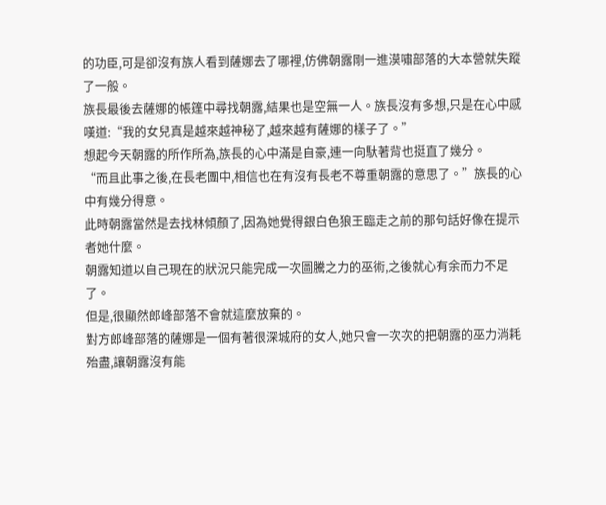的功臣,可是卻沒有族人看到薩娜去了哪裡,仿佛朝露剛一進漠嘯部落的大本營就失蹤了一般。
族長最後去薩娜的帳篷中尋找朝露,結果也是空無一人。族長沒有多想,只是在心中感嘆道:“我的女兒真是越來越神秘了,越來越有薩娜的樣子了。”
想起今天朝露的所作所為,族長的心中滿是自豪,連一向馱著背也挺直了幾分。
“而且此事之後,在長老團中,相信也在有沒有長老不尊重朝露的意思了。”族長的心中有幾分得意。
此時朝露當然是去找林傾顏了,因為她覺得銀白色狼王臨走之前的那句話好像在提示者她什麼。
朝露知道以自己現在的狀況只能完成一次圖騰之力的巫術,之後就心有余而力不足了。
但是,很顯然郎峰部落不會就這麼放棄的。
對方郎峰部落的薩娜是一個有著很深城府的女人,她只會一次次的把朝露的巫力消耗殆盡,讓朝露沒有能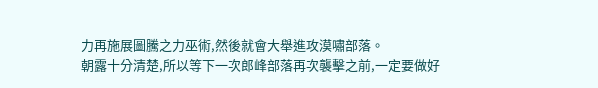力再施展圖騰之力巫術,然後就會大舉進攻漠嘯部落。
朝露十分清楚,所以等下一次郎峰部落再次襲擊之前,一定要做好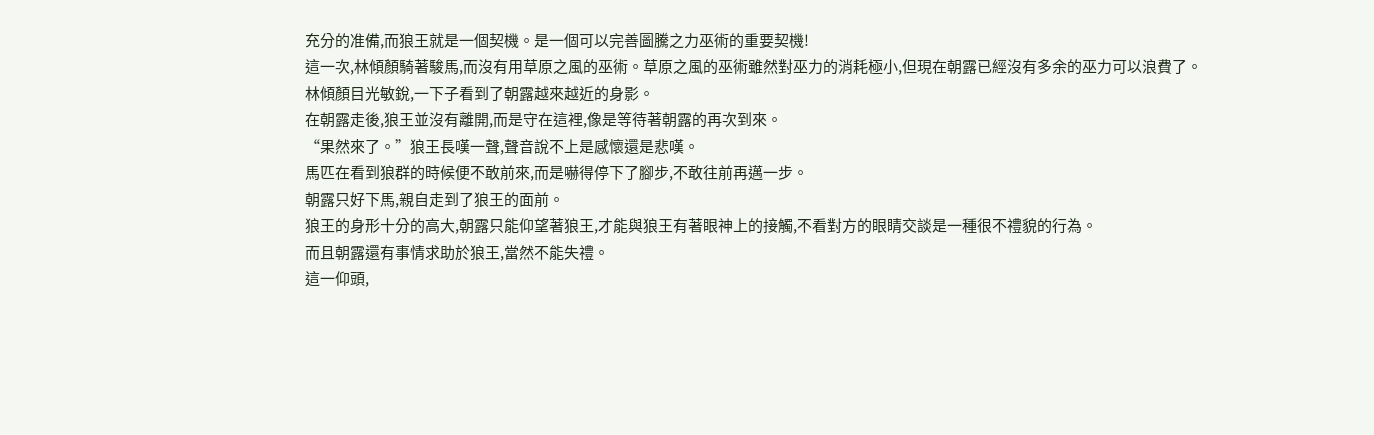充分的准備,而狼王就是一個契機。是一個可以完善圖騰之力巫術的重要契機!
這一次,林傾顏騎著駿馬,而沒有用草原之風的巫術。草原之風的巫術雖然對巫力的消耗極小,但現在朝露已經沒有多余的巫力可以浪費了。
林傾顏目光敏銳,一下子看到了朝露越來越近的身影。
在朝露走後,狼王並沒有離開,而是守在這裡,像是等待著朝露的再次到來。
“果然來了。”狼王長嘆一聲,聲音說不上是感懷還是悲嘆。
馬匹在看到狼群的時候便不敢前來,而是嚇得停下了腳步,不敢往前再邁一步。
朝露只好下馬,親自走到了狼王的面前。
狼王的身形十分的高大,朝露只能仰望著狼王,才能與狼王有著眼神上的接觸,不看對方的眼睛交談是一種很不禮貌的行為。
而且朝露還有事情求助於狼王,當然不能失禮。
這一仰頭,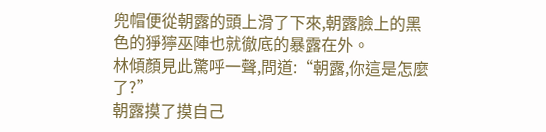兜帽便從朝露的頭上滑了下來,朝露臉上的黑色的猙獰巫陣也就徹底的暴露在外。
林傾顏見此驚呼一聲,問道:“朝露,你這是怎麼了?”
朝露摸了摸自己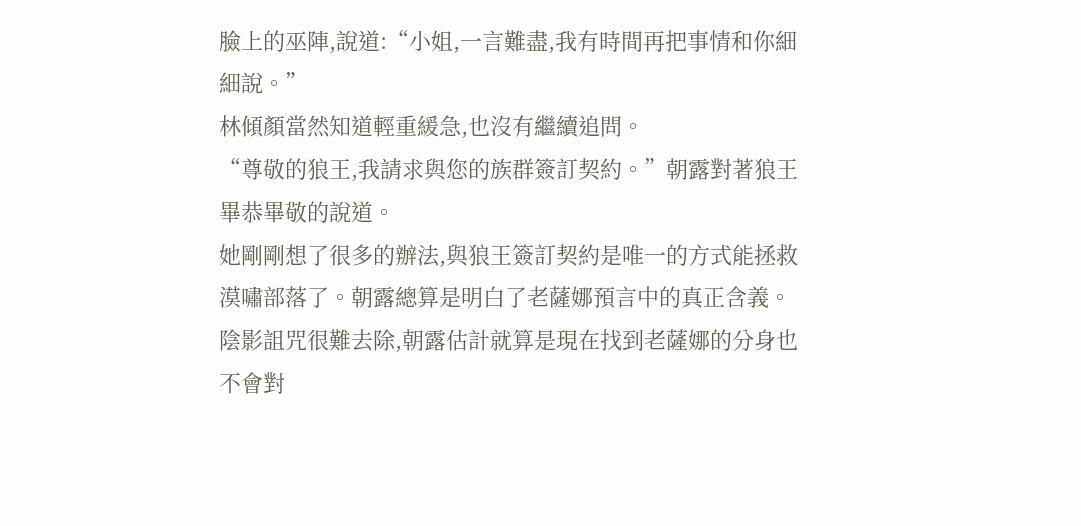臉上的巫陣,說道:“小姐,一言難盡,我有時間再把事情和你細細說。”
林傾顏當然知道輕重緩急,也沒有繼續追問。
“尊敬的狼王,我請求與您的族群簽訂契約。”朝露對著狼王畢恭畢敬的說道。
她剛剛想了很多的辦法,與狼王簽訂契約是唯一的方式能拯救漠嘯部落了。朝露總算是明白了老薩娜預言中的真正含義。
陰影詛咒很難去除,朝露估計就算是現在找到老薩娜的分身也不會對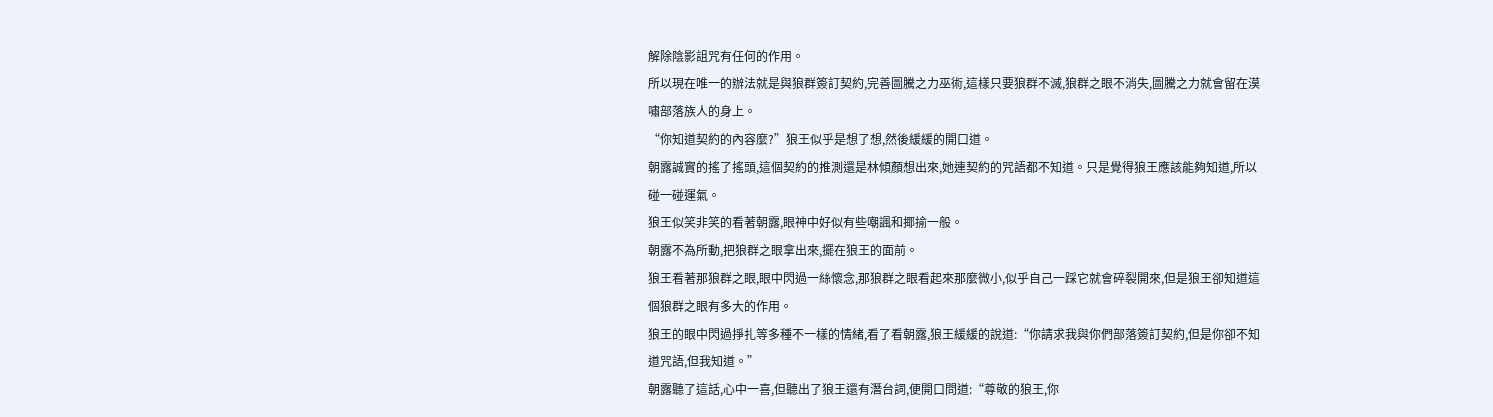解除陰影詛咒有任何的作用。
所以現在唯一的辦法就是與狼群簽訂契約,完善圖騰之力巫術,這樣只要狼群不滅,狼群之眼不消失,圖騰之力就會留在漠嘯部落族人的身上。
“你知道契約的內容麼?”狼王似乎是想了想,然後緩緩的開口道。
朝露誠實的搖了搖頭,這個契約的推測還是林傾顏想出來,她連契約的咒語都不知道。只是覺得狼王應該能夠知道,所以碰一碰運氣。
狼王似笑非笑的看著朝露,眼神中好似有些嘲諷和揶揄一般。
朝露不為所動,把狼群之眼拿出來,擺在狼王的面前。
狼王看著那狼群之眼,眼中閃過一絲懷念,那狼群之眼看起來那麼微小,似乎自己一踩它就會碎裂開來,但是狼王卻知道這個狼群之眼有多大的作用。
狼王的眼中閃過掙扎等多種不一樣的情緒,看了看朝露,狼王緩緩的說道:“你請求我與你們部落簽訂契約,但是你卻不知道咒語,但我知道。”
朝露聽了這話,心中一喜,但聽出了狼王還有潛台詞,便開口問道:“尊敬的狼王,你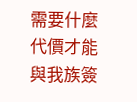需要什麼代價才能與我族簽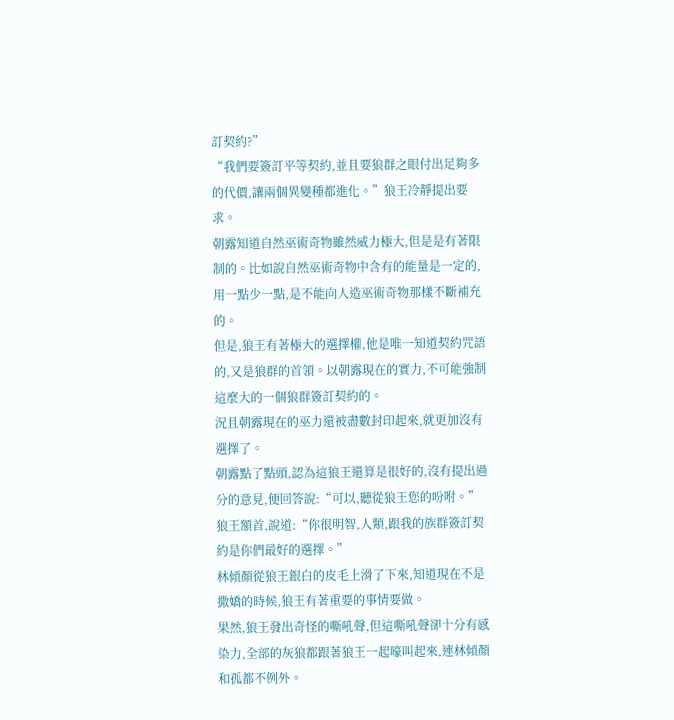訂契約?”
“我們要簽訂平等契約,並且要狼群之眼付出足夠多的代價,讓兩個異變種都進化。”狼王冷靜提出要求。
朝露知道自然巫術奇物雖然威力極大,但是是有著限制的。比如說自然巫術奇物中含有的能量是一定的,用一點少一點,是不能向人造巫術奇物那樣不斷補充的。
但是,狼王有著極大的選擇權,他是唯一知道契約咒語的,又是狼群的首領。以朝露現在的實力,不可能強制這麼大的一個狼群簽訂契約的。
況且朝露現在的巫力還被盡數封印起來,就更加沒有選擇了。
朝露點了點頭,認為這狼王還算是很好的,沒有提出過分的意見,便回答說:“可以,聽從狼王您的吩咐。”
狼王額首,說道:“你很明智,人類,跟我的族群簽訂契約是你們最好的選擇。”
林傾顏從狼王銀白的皮毛上滑了下來,知道現在不是撒嬌的時候,狼王有著重要的事情要做。
果然,狼王發出奇怪的嘶吼聲,但這嘶吼聲卻十分有感染力,全部的灰狼都跟著狼王一起嚎叫起來,連林傾顏和孤都不例外。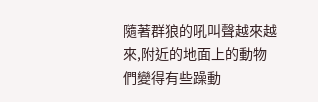隨著群狼的吼叫聲越來越來,附近的地面上的動物們變得有些躁動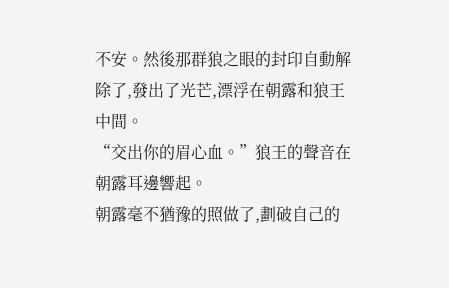不安。然後那群狼之眼的封印自動解除了,發出了光芒,漂浮在朝露和狼王中間。
“交出你的眉心血。”狼王的聲音在朝露耳邊響起。
朝露毫不猶豫的照做了,劃破自己的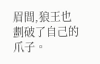眉間,狼王也劃破了自己的爪子。